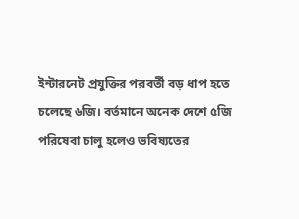ইন্টারনেট প্রযুক্তির পরবর্তী বড় ধাপ হতে চলেছে ৬জি। বর্তমানে অনেক দেশে ৫জি পরিষেবা চালু হলেও ভবিষ্যতের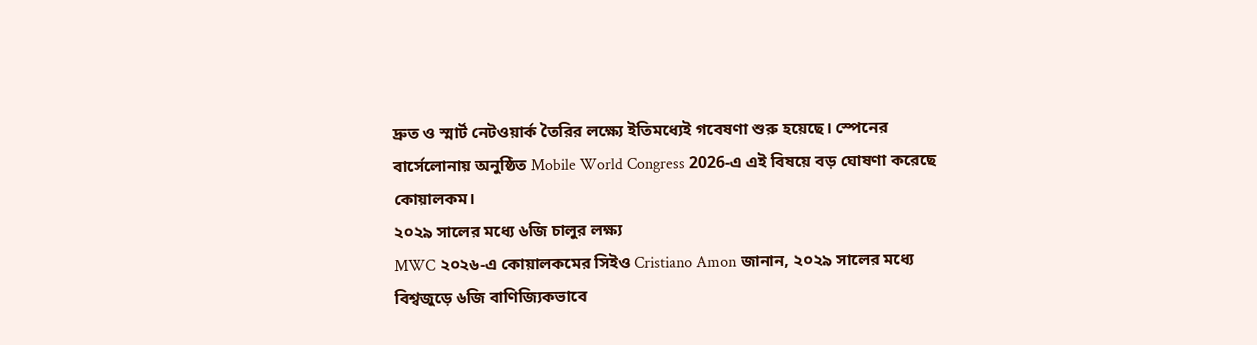দ্রুত ও স্মার্ট নেটওয়ার্ক তৈরির লক্ষ্যে ইতিমধ্যেই গবেষণা শুরু হয়েছে। স্পেনের বার্সেলোনায় অনুষ্ঠিত Mobile World Congress 2026-এ এই বিষয়ে বড় ঘোষণা করেছে কোয়ালকম।
২০২৯ সালের মধ্যে ৬জি চালুর লক্ষ্য
MWC ২০২৬-এ কোয়ালকমের সিইও Cristiano Amon জানান, ২০২৯ সালের মধ্যে বিশ্বজুড়ে ৬জি বাণিজ্যিকভাবে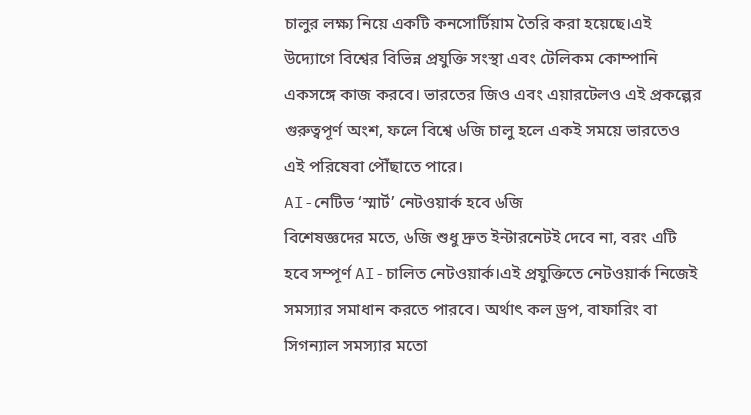চালুর লক্ষ্য নিয়ে একটি কনসোর্টিয়াম তৈরি করা হয়েছে।এই উদ্যোগে বিশ্বের বিভিন্ন প্রযুক্তি সংস্থা এবং টেলিকম কোম্পানি একসঙ্গে কাজ করবে। ভারতের জিও এবং এয়ারটেলও এই প্রকল্পের গুরুত্বপূর্ণ অংশ, ফলে বিশ্বে ৬জি চালু হলে একই সময়ে ভারতেও এই পরিষেবা পৌঁছাতে পারে।
AI-নেটিভ ‘স্মার্ট’ নেটওয়ার্ক হবে ৬জি
বিশেষজ্ঞদের মতে, ৬জি শুধু দ্রুত ইন্টারনেটই দেবে না, বরং এটি হবে সম্পূর্ণ AI-চালিত নেটওয়ার্ক।এই প্রযুক্তিতে নেটওয়ার্ক নিজেই সমস্যার সমাধান করতে পারবে। অর্থাৎ কল ড্রপ, বাফারিং বা সিগন্যাল সমস্যার মতো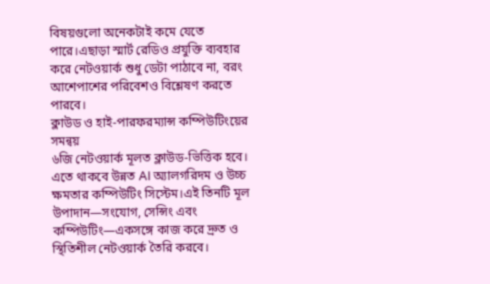বিষয়গুলো অনেকটাই কমে যেতে পারে।এছাড়া স্মার্ট রেডিও প্রযুক্তি ব্যবহার করে নেটওয়ার্ক শুধু ডেটা পাঠাবে না, বরং আশেপাশের পরিবেশও বিশ্লেষণ করতে পারবে।
ক্লাউড ও হাই-পারফরম্যান্স কম্পিউটিংয়ের সমন্বয়
৬জি নেটওয়ার্ক মূলত ক্লাউড-ভিত্তিক হবে। এতে থাকবে উন্নত AI অ্যালগরিদম ও উচ্চ ক্ষমতার কম্পিউটিং সিস্টেম।এই তিনটি মূল উপাদান—সংযোগ, সেন্সিং এবং কম্পিউটিং—একসঙ্গে কাজ করে দ্রুত ও স্থিতিশীল নেটওয়ার্ক তৈরি করবে।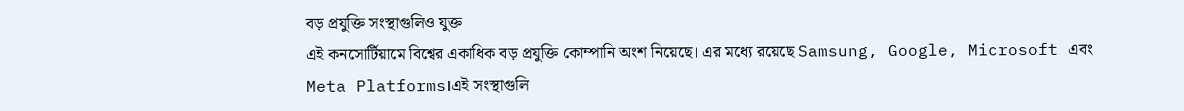বড় প্রযুক্তি সংস্থাগুলিও যুক্ত
এই কনসোর্টিয়ামে বিশ্বের একাধিক বড় প্রযুক্তি কোম্পানি অংশ নিয়েছে। এর মধ্যে রয়েছে Samsung, Google, Microsoft এবং Meta Platforms।এই সংস্থাগুলি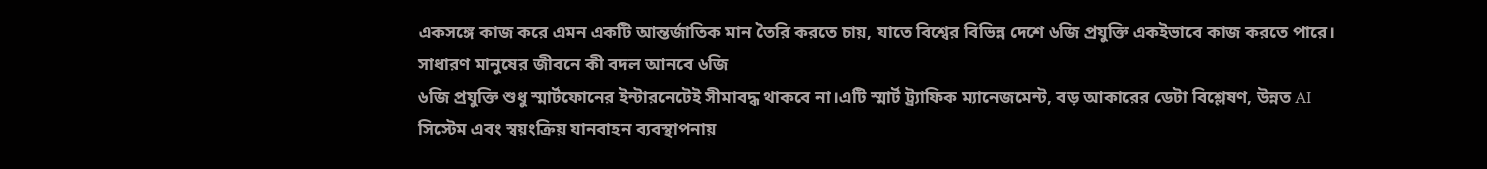একসঙ্গে কাজ করে এমন একটি আন্তর্জাতিক মান তৈরি করতে চায়, যাতে বিশ্বের বিভিন্ন দেশে ৬জি প্রযুক্তি একইভাবে কাজ করতে পারে।
সাধারণ মানুষের জীবনে কী বদল আনবে ৬জি
৬জি প্রযুক্তি শুধু স্মার্টফোনের ইন্টারনেটেই সীমাবদ্ধ থাকবে না।এটি স্মার্ট ট্র্যাফিক ম্যানেজমেন্ট, বড় আকারের ডেটা বিশ্লেষণ, উন্নত AI সিস্টেম এবং স্বয়ংক্রিয় যানবাহন ব্যবস্থাপনায়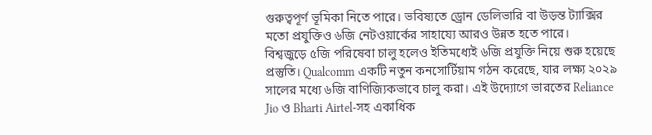গুরুত্বপূর্ণ ভূমিকা নিতে পারে। ভবিষ্যতে ড্রোন ডেলিভারি বা উড়ন্ত ট্যাক্সির মতো প্রযুক্তিও ৬জি নেটওয়ার্কের সাহায্যে আরও উন্নত হতে পারে।
বিশ্বজুড়ে ৫জি পরিষেবা চালু হলেও ইতিমধ্যেই ৬জি প্রযুক্তি নিয়ে শুরু হয়েছে প্রস্তুতি। Qualcomm একটি নতুন কনসোর্টিয়াম গঠন করেছে, যার লক্ষ্য ২০২৯ সালের মধ্যে ৬জি বাণিজ্যিকভাবে চালু করা। এই উদ্যোগে ভারতের Reliance Jio ও Bharti Airtel-সহ একাধিক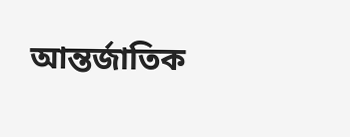আন্তর্জাতিক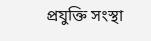প্রযুক্তি সংস্থা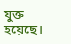যুক্ত হয়েছে।